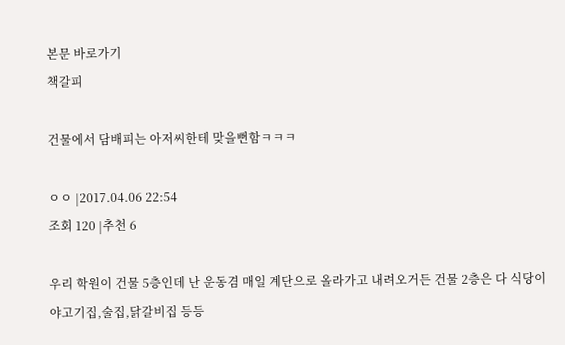본문 바로가기
책갈피

건물에서 담배피는 아저씨한테 맞을뻔함ㅋㅋㅋ

ㅇㅇ |2017.04.06 22:54
조회 120 |추천 6

우리 학원이 건물 5층인데 난 운동겸 매일 계단으로 올라가고 내려오거든 건물 2층은 다 식당이야고기집,술집,닭갈비집 등등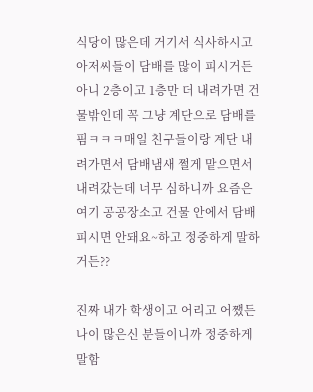식당이 많은데 거기서 식사하시고 아저씨들이 담배를 많이 피시거든 아니 2층이고 1층만 더 내려가면 건물밖인데 꼭 그냥 계단으로 담배를 핌ㅋㅋㅋ매일 친구들이랑 계단 내려가면서 담배냄새 쩔게 맡으면서 내려갔는데 너무 심하니까 요즘은 여기 공공장소고 건물 안에서 담배피시면 안돼요~하고 정중하게 말하거든??

진짜 내가 학생이고 어리고 어쨌든 나이 많은신 분들이니까 정중하게 말함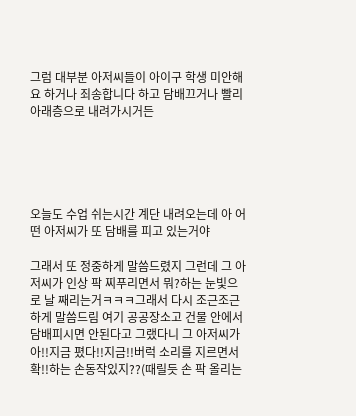그럼 대부분 아저씨들이 아이구 학생 미안해요 하거나 죄송합니다 하고 담배끄거나 빨리 아래층으로 내려가시거든





오늘도 수업 쉬는시간 계단 내려오는데 아 어떤 아저씨가 또 담배를 피고 있는거야

그래서 또 정중하게 말씀드렸지 그런데 그 아저씨가 인상 팍 찌푸리면서 뭐?하는 눈빛으로 날 째리는거ㅋㅋㅋ그래서 다시 조근조근하게 말씀드림 여기 공공장소고 건물 안에서 담배피시면 안된다고 그랬다니 그 아저씨가 아!!지금 폈다!!지금!!버럭 소리를 지르면서 확!!하는 손동작있지??(때릴듯 손 팍 올리는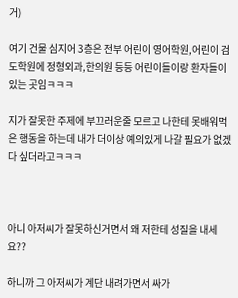거)

여기 건물 심지어 3층은 전부 어린이 영어학원,어린이 검도학원에 정형외과,한의원 등등 어린이들이랑 환자들이 있는 곳임ㅋㅋㅋ

지가 잘못한 주제에 부끄러운줄 모르고 나한테 못배워먹은 행동을 하는데 내가 더이상 예의있게 나갈 필요가 없겠다 싶더라고ㅋㅋㅋ



아니 아저씨가 잘못하신거면서 왜 저한테 성질을 내세요??

하니까 그 아저씨가 계단 내려가면서 싸가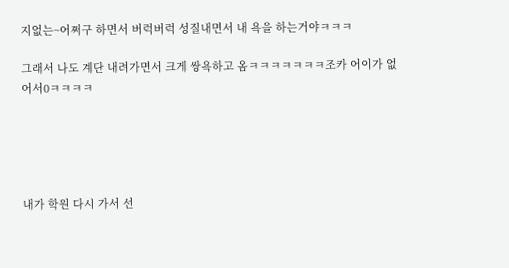지없는~어쩌구 하면서 버럭버럭 성질내면서 내 욕을 하는거야ㅋㅋㅋ

그래서 나도 계단 내려가면서 크게 쌍욕하고 옴ㅋㅋㅋㅋㅋㅋㅋ조카 어이가 없어서0ㅋㅋㅋㅋ





내가 학원 다시 가서 선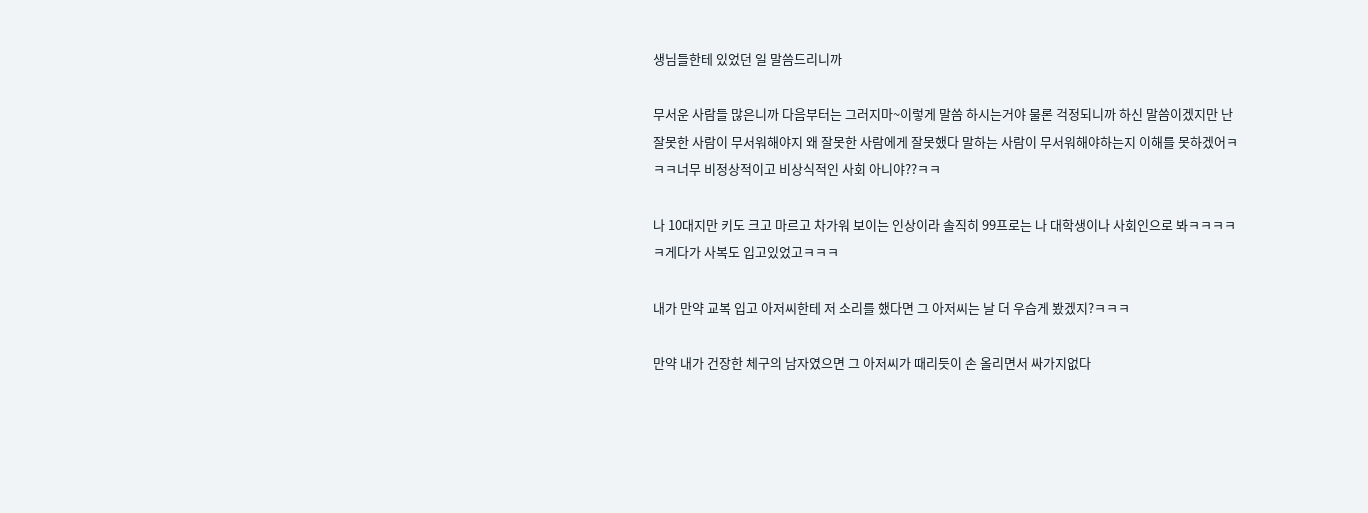생님들한테 있었던 일 말씀드리니까

무서운 사람들 많은니까 다음부터는 그러지마~이렇게 말씀 하시는거야 물론 걱정되니까 하신 말씀이겠지만 난 잘못한 사람이 무서워해야지 왜 잘못한 사람에게 잘못했다 말하는 사람이 무서워해야하는지 이해를 못하겠어ㅋㅋㅋ너무 비정상적이고 비상식적인 사회 아니야??ㅋㅋ

나 10대지만 키도 크고 마르고 차가워 보이는 인상이라 솔직히 99프로는 나 대학생이나 사회인으로 봐ㅋㅋㅋㅋㅋ게다가 사복도 입고있었고ㅋㅋㅋ

내가 만약 교복 입고 아저씨한테 저 소리를 했다면 그 아저씨는 날 더 우습게 봤겠지?ㅋㅋㅋ

만약 내가 건장한 체구의 남자였으면 그 아저씨가 때리듯이 손 올리면서 싸가지없다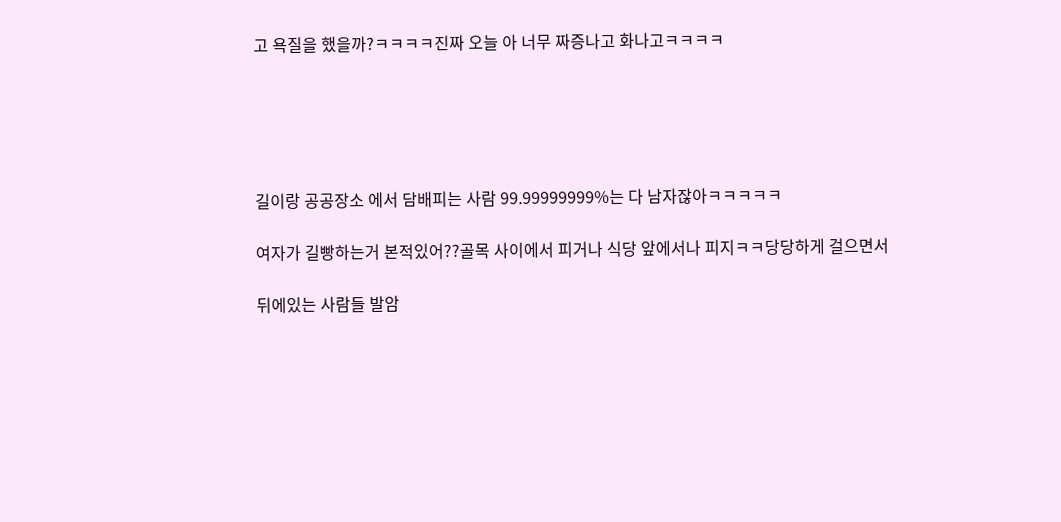고 욕질을 했을까?ㅋㅋㅋㅋ진짜 오늘 아 너무 짜증나고 화나고ㅋㅋㅋㅋ





길이랑 공공장소 에서 담배피는 사람 99.99999999%는 다 남자잖아ㅋㅋㅋㅋㅋ

여자가 길빵하는거 본적있어??골목 사이에서 피거나 식당 앞에서나 피지ㅋㅋ당당하게 걸으면서

뒤에있는 사람들 발암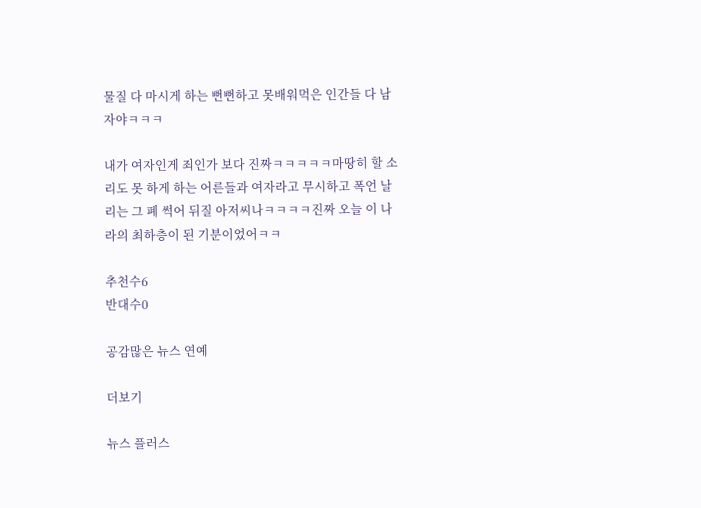물질 다 마시게 하는 뻔뻔하고 못배워먹은 인간들 다 남자야ㅋㅋㅋ

내가 여자인게 죄인가 보다 진짜ㅋㅋㅋㅋㅋ마땅히 할 소리도 못 하게 하는 어른들과 여자라고 무시하고 폭언 날리는 그 폐 썩어 뒤질 아저씨나ㅋㅋㅋㅋ진짜 오늘 이 나라의 최하층이 된 기분이었어ㅋㅋ

추천수6
반대수0

공감많은 뉴스 연예

더보기

뉴스 플러스